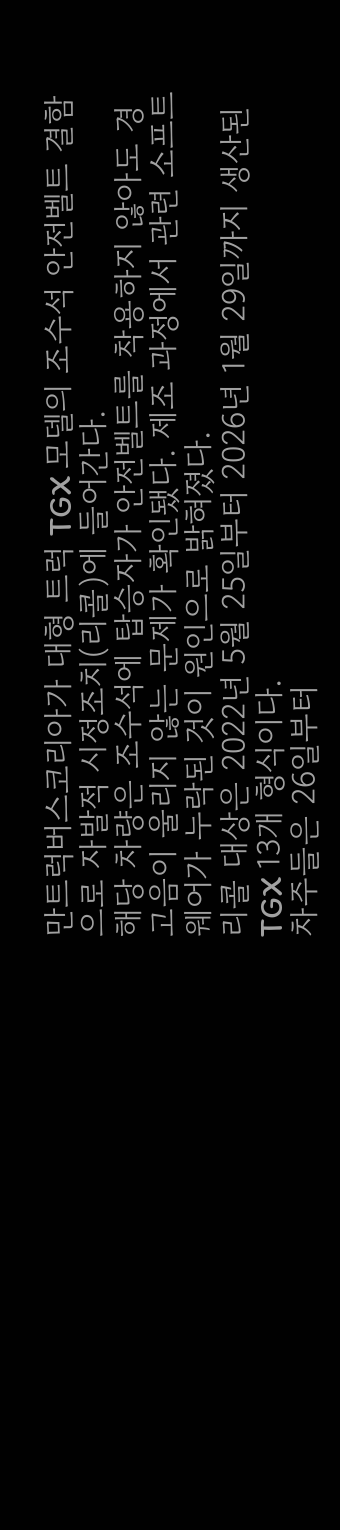만트럭버스코리아가 대형 트럭 TGX 모델의 조수석 안전벨트 결함으로 자발적 시정조치(리콜)에 들어간다.
해당 차량은 조수석에 탑승자가 안전벨트를 착용하지 않아도 경고음이 울리지 않는 문제가 확인됐다. 제조 과정에서 관련 소프트웨어가 누락된 것이 원인으로 밝혀졌다.
리콜 대상은 2022년 5월 25일부터 2026년 1월 29일까지 생산된 TGX 13개 형식이다.
차주들은 26일부터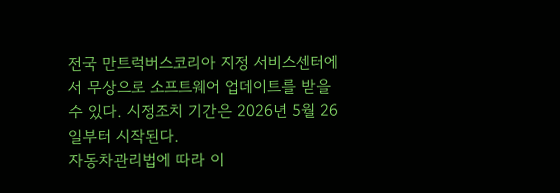전국 만트럭버스코리아 지정 서비스센터에서 무상으로 소프트웨어 업데이트를 받을 수 있다. 시정조치 기간은 2026년 5월 26일부터 시작된다.
자동차관리법에 따라 이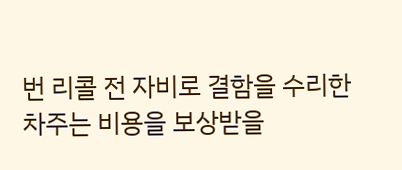번 리콜 전 자비로 결함을 수리한 차주는 비용을 보상받을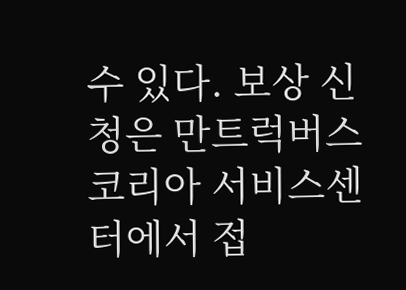수 있다. 보상 신청은 만트럭버스코리아 서비스센터에서 접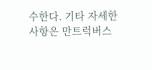수한다. 기타 자세한 사항은 만트럭버스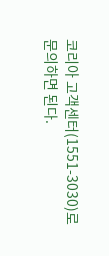코리아 고객센터(1551-3030)로 문의하면 된다.